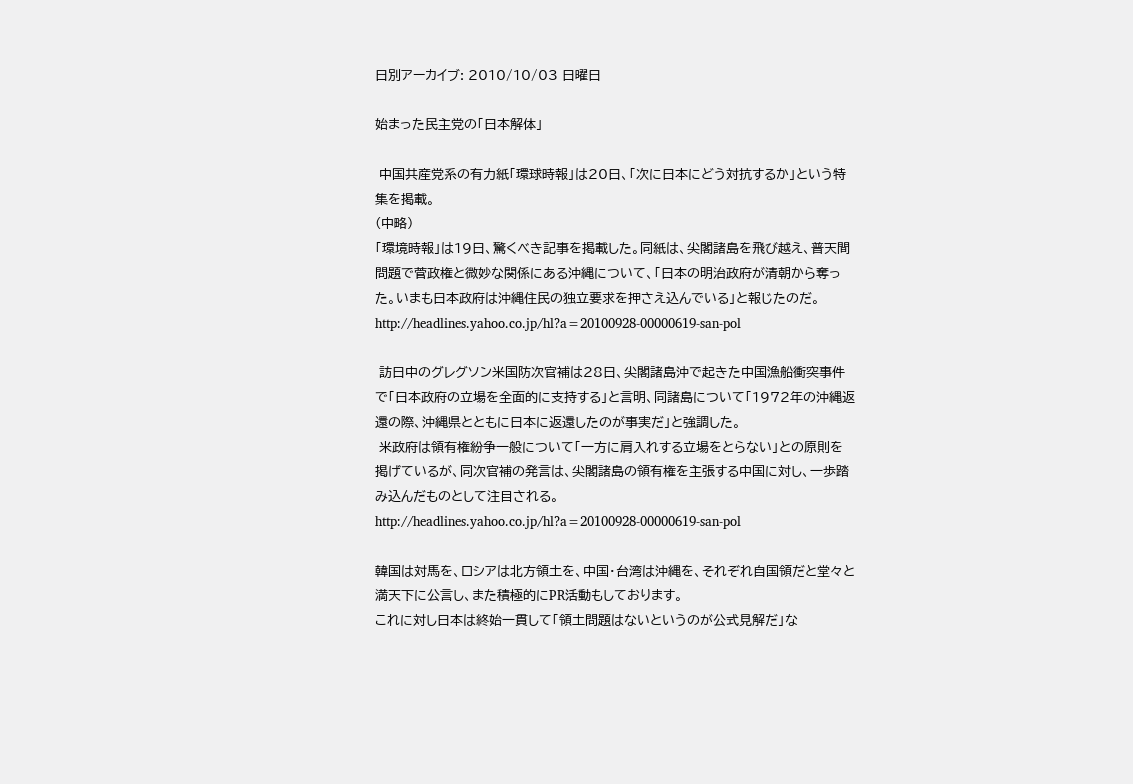日別アーカイブ: 2010/10/03 日曜日

始まった民主党の「日本解体」

 中国共産党系の有力紙「環球時報」は20日、「次に日本にどう対抗するか」という特集を掲載。
(中略)
「環境時報」は19日、驚くべき記事を掲載した。同紙は、尖閣諸島を飛び越え、普天間問題で菅政権と微妙な関係にある沖縄について、「日本の明治政府が清朝から奪った。いまも日本政府は沖縄住民の独立要求を押さえ込んでいる」と報じたのだ。
http://headlines.yahoo.co.jp/hl?a=20100928-00000619-san-pol

 訪日中のグレグソン米国防次官補は28日、尖閣諸島沖で起きた中国漁船衝突事件で「日本政府の立場を全面的に支持する」と言明、同諸島について「1972年の沖縄返還の際、沖縄県とともに日本に返還したのが事実だ」と強調した。
 米政府は領有権紛争一般について「一方に肩入れする立場をとらない」との原則を掲げているが、同次官補の発言は、尖閣諸島の領有権を主張する中国に対し、一歩踏み込んだものとして注目される。
http://headlines.yahoo.co.jp/hl?a=20100928-00000619-san-pol

韓国は対馬を、ロシアは北方領土を、中国・台湾は沖縄を、それぞれ自国領だと堂々と満天下に公言し、また積極的にPR活動もしております。
これに対し日本は終始一貫して「領土問題はないというのが公式見解だ」な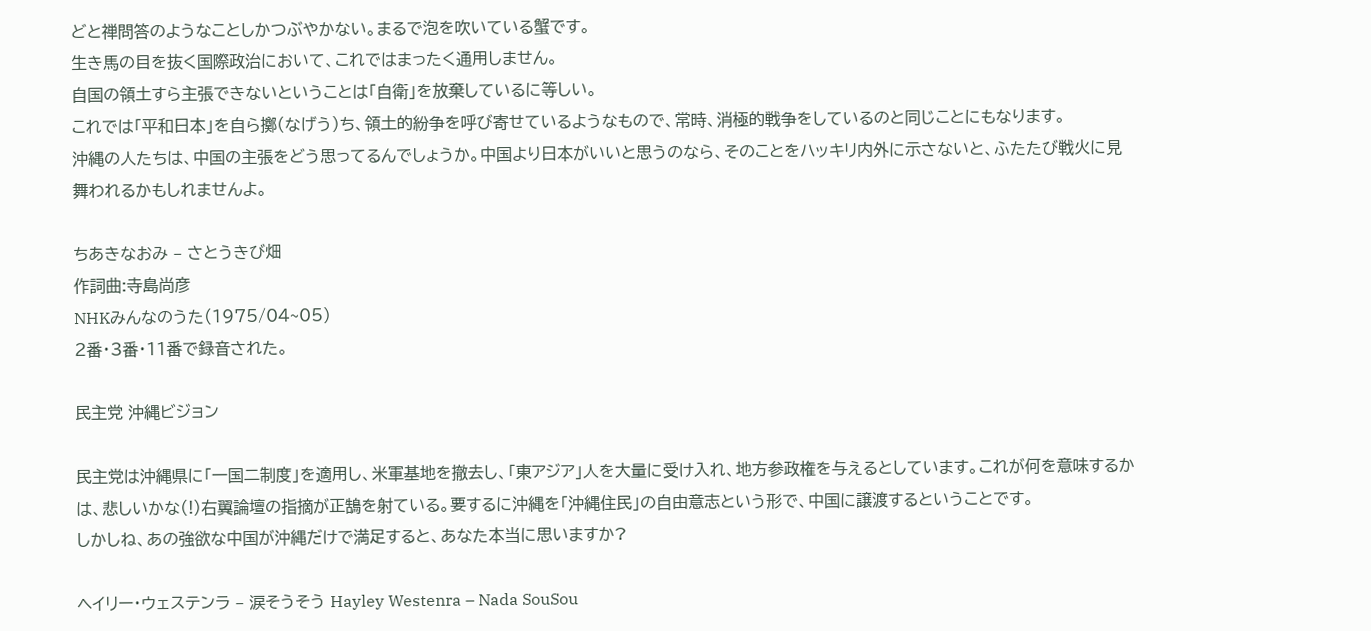どと禅問答のようなことしかつぶやかない。まるで泡を吹いている蟹です。
生き馬の目を抜く国際政治において、これではまったく通用しません。
自国の領土すら主張できないということは「自衛」を放棄しているに等しい。
これでは「平和日本」を自ら擲(なげう)ち、領土的紛争を呼び寄せているようなもので、常時、消極的戦争をしているのと同じことにもなります。
沖縄の人たちは、中国の主張をどう思ってるんでしょうか。中国より日本がいいと思うのなら、そのことをハッキリ内外に示さないと、ふたたび戦火に見舞われるかもしれませんよ。

ちあきなおみ – さとうきび畑
作詞曲:寺島尚彦
NHKみんなのうた(1975/04~05)
2番・3番・11番で録音された。

民主党 沖縄ビジョン

民主党は沖縄県に「一国二制度」を適用し、米軍基地を撤去し、「東アジア」人を大量に受け入れ、地方参政権を与えるとしています。これが何を意味するかは、悲しいかな(!)右翼論壇の指摘が正鵠を射ている。要するに沖縄を「沖縄住民」の自由意志という形で、中国に譲渡するということです。
しかしね、あの強欲な中国が沖縄だけで満足すると、あなた本当に思いますか?

ヘイリー・ウェステンラ – 涙そうそう Hayley Westenra – Nada SouSou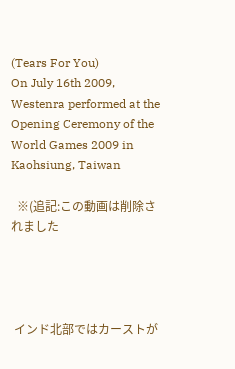(Tears For You)
On July 16th 2009, Westenra performed at the Opening Ceremony of the World Games 2009 in Kaohsiung, Taiwan

  ※(追記:この動画は削除されました




 インド北部ではカーストが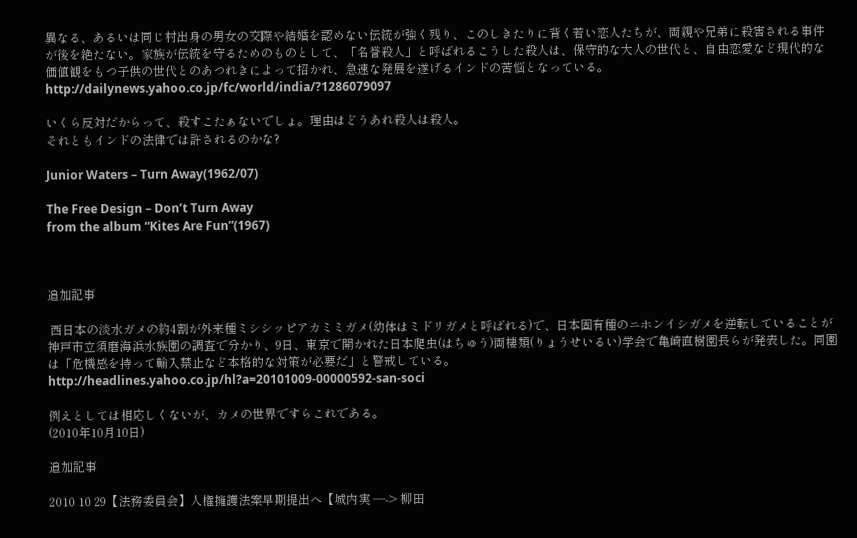異なる、あるいは同じ村出身の男女の交際や結婚を認めない伝統が強く残り、このしきたりに背く若い恋人たちが、両親や兄弟に殺害される事件が後を絶たない。家族が伝統を守るためのものとして、「名誉殺人」と呼ばれるこうした殺人は、保守的な大人の世代と、自由恋愛など現代的な価値観をもつ子供の世代とのあつれきによって招かれ、急速な発展を遂げるインドの苦悩となっている。
http://dailynews.yahoo.co.jp/fc/world/india/?1286079097

いくら反対だからって、殺すこたぁないでしょ。理由はどうあれ殺人は殺人。
それともインドの法律では許されるのかな?

Junior Waters – Turn Away(1962/07)

The Free Design – Don’t Turn Away
from the album “Kites Are Fun”(1967)



追加記事

 西日本の淡水ガメの約4割が外来種ミシシッピアカミミガメ(幼体はミドリガメと呼ばれる)で、日本固有種のニホンイシガメを逆転していることが神戸市立須磨海浜水族園の調査で分かり、9日、東京で開かれた日本爬虫(はちゅう)両棲類(りょうせいるい)学会で亀崎直樹園長らが発表した。同園は「危機感を持って輸入禁止など本格的な対策が必要だ」と警戒している。
http://headlines.yahoo.co.jp/hl?a=20101009-00000592-san-soci

例えとしては相応しくないが、カメの世界ですらこれである。
(2010年10月10日)

追加記事

2010 10 29【法務委員会】人権擁護法案早期提出へ【城内実 —-> 柳田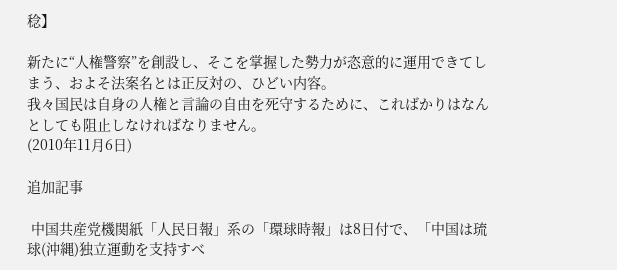稔】

新たに“人権警察”を創設し、そこを掌握した勢力が恣意的に運用できてしまう、およそ法案名とは正反対の、ひどい内容。
我々国民は自身の人権と言論の自由を死守するために、こればかりはなんとしても阻止しなければなりません。
(2010年11月6日)

追加記事

 中国共産党機関紙「人民日報」系の「環球時報」は8日付で、「中国は琉球(沖縄)独立運動を支持すべ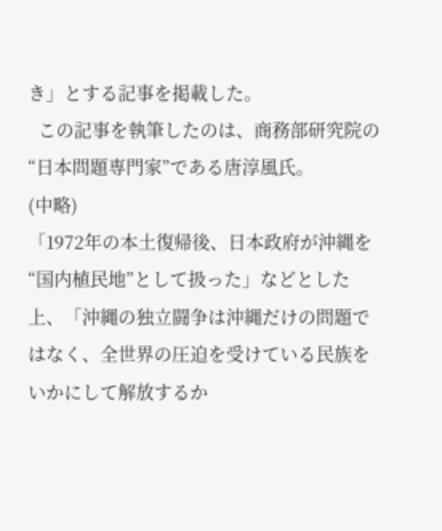き」とする記事を掲載した。
  この記事を執筆したのは、商務部研究院の“日本問題専門家”である唐淳風氏。
(中略)
「1972年の本土復帰後、日本政府が沖縄を“国内植民地”として扱った」などとした上、「沖縄の独立闘争は沖縄だけの問題ではなく、全世界の圧迫を受けている民族をいかにして解放するか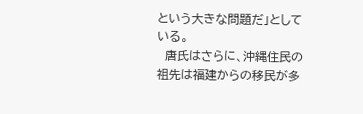という大きな問題だ」としている。
  唐氏はさらに、沖縄住民の祖先は福建からの移民が多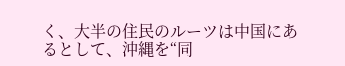く、大半の住民のルーツは中国にあるとして、沖縄を“同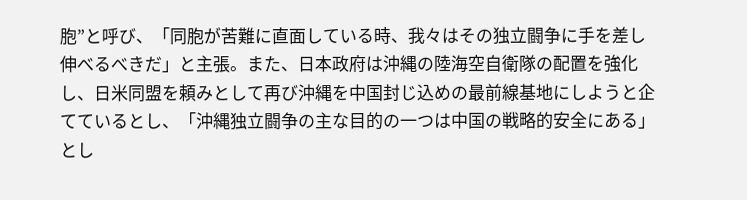胞”と呼び、「同胞が苦難に直面している時、我々はその独立闘争に手を差し伸べるべきだ」と主張。また、日本政府は沖縄の陸海空自衛隊の配置を強化し、日米同盟を頼みとして再び沖縄を中国封じ込めの最前線基地にしようと企てているとし、「沖縄独立闘争の主な目的の一つは中国の戦略的安全にある」とし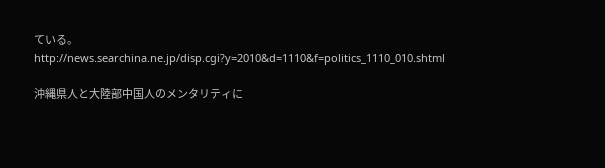ている。
http://news.searchina.ne.jp/disp.cgi?y=2010&d=1110&f=politics_1110_010.shtml

沖縄県人と大陸部中国人のメンタリティに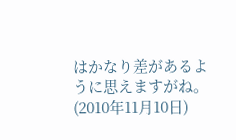はかなり差があるように思えますがね。
(2010年11月10日)